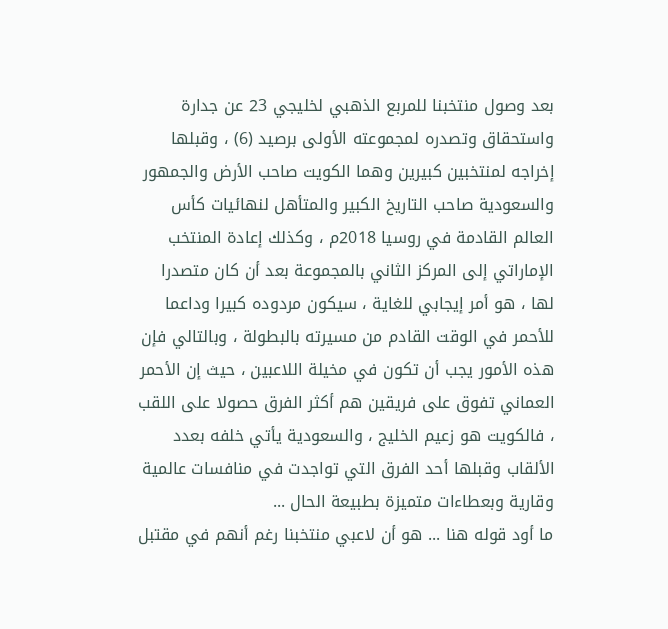بعد وصول منتخبنا للمربع الذهبي لخليجي 23 عن جدارة واستحقاق وتصدره لمجموعته الأولى برصيد (6) ، وقبلها إخراجه لمنتخبين كبيرين وهما الكويت صاحب الأرض والجمهور والسعودية صاحب التاريخ الكبير والمتأهل لنهائيات كأس العالم القادمة في روسيا 2018م ، وكذلك إعادة المنتخب الإماراتي إلى المركز الثاني بالمجموعة بعد أن كان متصدرا لها ، هو أمر إيجابي للغاية ، سيكون مردوده كبيرا وداعما للأحمر في الوقت القادم من مسيرته بالبطولة ، وبالتالي فإن هذه الأمور يجب أن تكون في مخيلة اللاعبين ، حيث إن الأحمر العماني تفوق على فريقين هم أكثر الفرق حصولا على اللقب ، فالكويت هو زعيم الخليج ، والسعودية يأتي خلفه بعدد الألقاب وقبلها أحد الفرق التي تواجدت في منافسات عالمية وقارية وبعطاءات متميزة بطبيعة الحال ...
ما أود قوله هنا ... هو أن لاعبي منتخبنا رغم أنهم في مقتبل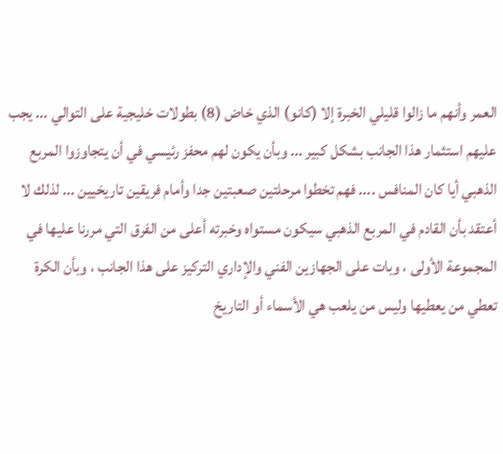العمر وأنهم ما زالوا قليلي الخبرة إلا (كانو) الذي خاض (8) بطولات خليجية على التوالي ... يجب عليهم استثمار هذا الجانب بشكل كبير ... وبأن يكون لهم محفز رئيسي في أن يتجاوزوا المربع الذهبي أيا كان المنافس .... فهم تخطوا مرحلتين صعبتين جدا وأمام فريقين تاريخيين ... لذلك لا أعتقد بأن القادم في المربع الذهبي سيكون مستواه وخبرته أعلى من الفرق التي مررنا عليها في المجموعة الأولى ، وبات على الجهازين الفني والإداري التركيز على هذا الجانب ، وبأن الكرة تعطي من يعطيها وليس من يلعب هي الأسماء أو التاريخ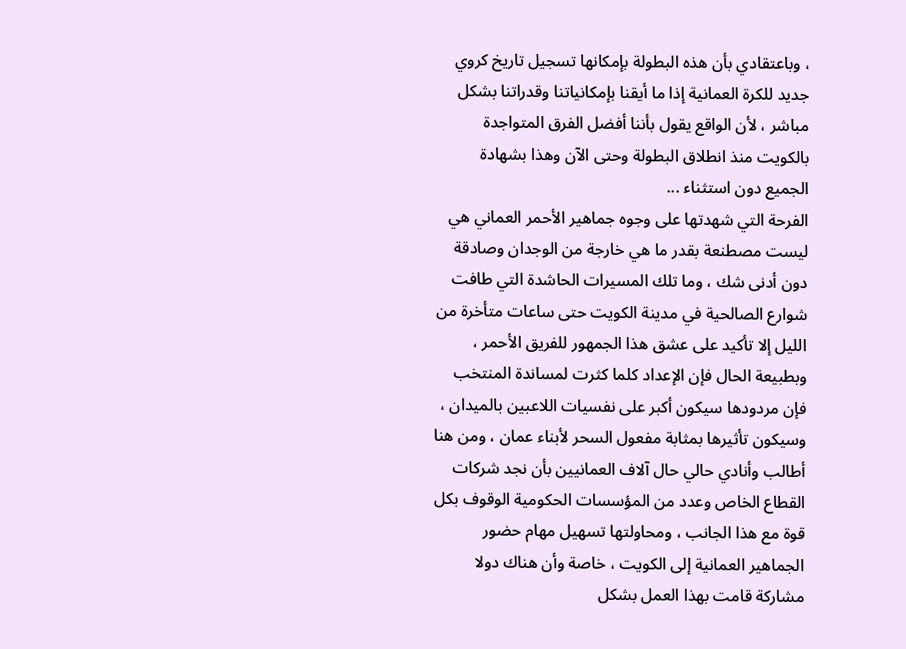، وباعتقادي بأن هذه البطولة بإمكانها تسجيل تاريخ كروي جديد للكرة العمانية إذا ما أيقنا بإمكانياتنا وقدراتنا بشكل مباشر ، لأن الواقع يقول بأننا أفضل الفرق المتواجدة بالكويت منذ انطلاق البطولة وحتى الآن وهذا بشهادة الجميع دون استثناء ...
الفرحة التي شهدتها على وجوه جماهير الأحمر العماني هي ليست مصطنعة بقدر ما هي خارجة من الوجدان وصادقة دون أدنى شك ، وما تلك المسيرات الحاشدة التي طافت شوارع الصالحية في مدينة الكويت حتى ساعات متأخرة من الليل إلا تأكيد على عشق هذا الجمهور للفريق الأحمر ، وبطبيعة الحال فإن الإعداد كلما كثرت لمساندة المنتخب فإن مردودها سيكون أكبر على نفسيات اللاعبين بالميدان ، وسيكون تأثيرها بمثابة مفعول السحر لأبناء عمان ، ومن هنا أطالب وأنادي حالي حال آلاف العمانيين بأن نجد شركات القطاع الخاص وعدد من المؤسسات الحكومية الوقوف بكل قوة مع هذا الجانب ، ومحاولتها تسهيل مهام حضور الجماهير العمانية إلى الكويت ، خاصة وأن هناك دولا مشاركة قامت بهذا العمل بشكل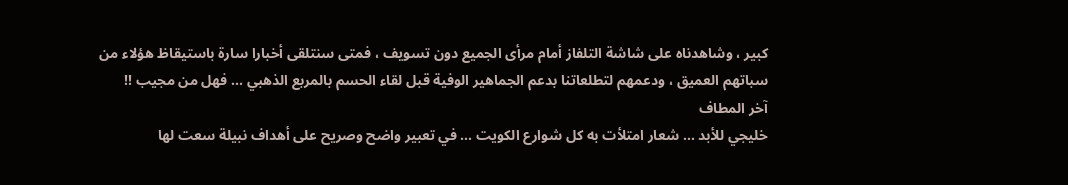كبير ، وشاهدناه على شاشة التلفاز أمام مرأى الجميع دون تسويف ، فمتى سنتلقى أخبارا سارة باستيقاظ هؤلاء من سباتهم العميق ، ودعمهم لتطلعاتنا بدعم الجماهير الوفية قبل لقاء الحسم بالمربع الذهبي ... فهل من مجيب !!
آخر المطاف
خليجي للأبد ... شعار امتلأت به كل شوارع الكويت ... في تعبير واضح وصريح على أهداف نبيلة سعت لها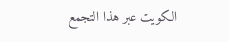الكويت عبر هذا التجمع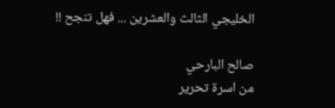الخليجي الثالث والعشرين ... فهل تنجح !!

صالح البارحي
من اسرة تحرير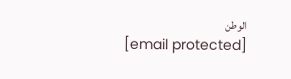الوطن
[email protected]